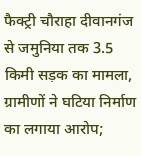फैक्ट्री चौराहा दीवानगंज से जमुनिया तक 3.5 किमी सड़क का मामला, ग्रामीणों ने घटिया निर्माण का लगाया आरोप;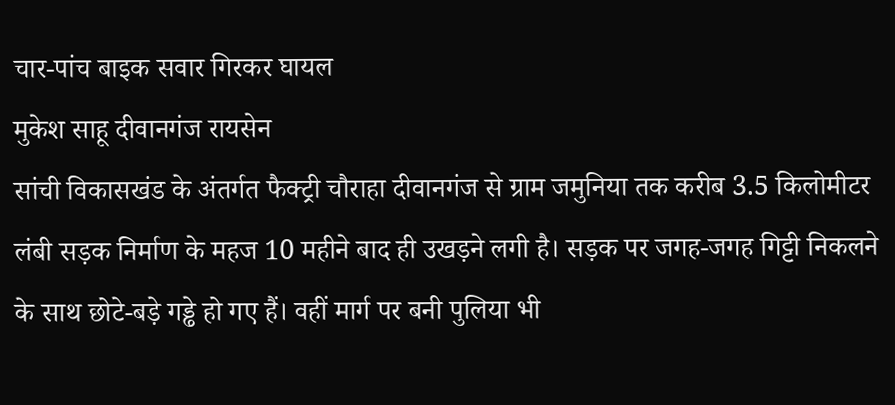चार-पांच बाइक सवार गिरकर घायल
मुकेश साहू दीवानगंज रायसेन
सांची विकासखंड के अंतर्गत फैक्ट्री चौराहा दीवानगंज से ग्राम जमुनिया तक करीब 3.5 किलोमीटर लंबी सड़क निर्माण के महज 10 महीने बाद ही उखड़ने लगी है। सड़क पर जगह-जगह गिट्टी निकलने के साथ छोटे-बड़े गड्ढे हो गए हैं। वहीं मार्ग पर बनी पुलिया भी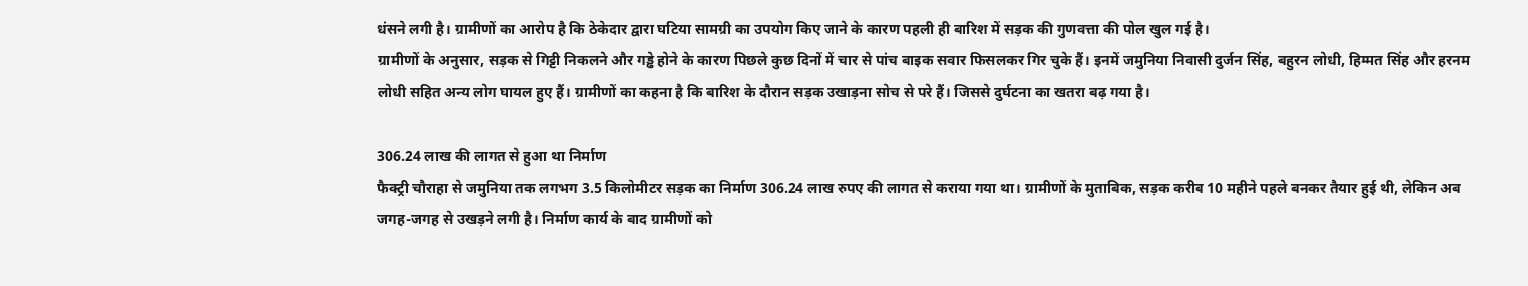धंसने लगी है। ग्रामीणों का आरोप है कि ठेकेदार द्वारा घटिया सामग्री का उपयोग किए जाने के कारण पहली ही बारिश में सड़क की गुणवत्ता की पोल खुल गई है।
ग्रामीणों के अनुसार, सड़क से गिट्टी निकलने और गड्ढे होने के कारण पिछले कुछ दिनों में चार से पांच बाइक सवार फिसलकर गिर चुके हैं। इनमें जमुनिया निवासी दुर्जन सिंह, बहुरन लोधी, हिम्मत सिंह और हरनम लोधी सहित अन्य लोग घायल हुए हैं। ग्रामीणों का कहना है कि बारिश के दौरान सड़क उखाड़ना सोच से परे हैं। जिससे दुर्घटना का खतरा बढ़ गया है।

306.24 लाख की लागत से हुआ था निर्माण
फैक्ट्री चौराहा से जमुनिया तक लगभग 3.5 किलोमीटर सड़क का निर्माण 306.24 लाख रुपए की लागत से कराया गया था। ग्रामीणों के मुताबिक, सड़क करीब 10 महीने पहले बनकर तैयार हुई थी, लेकिन अब जगह-जगह से उखड़ने लगी है। निर्माण कार्य के बाद ग्रामीणों को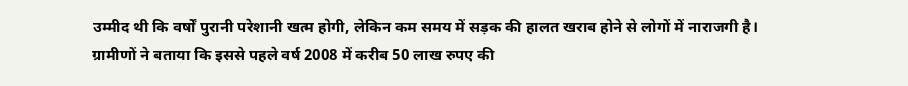उम्मीद थी कि वर्षों पुरानी परेशानी खत्म होगी, लेकिन कम समय में सड़क की हालत खराब होने से लोगों में नाराजगी है।
ग्रामीणों ने बताया कि इससे पहले वर्ष 2008 में करीब 50 लाख रुपए की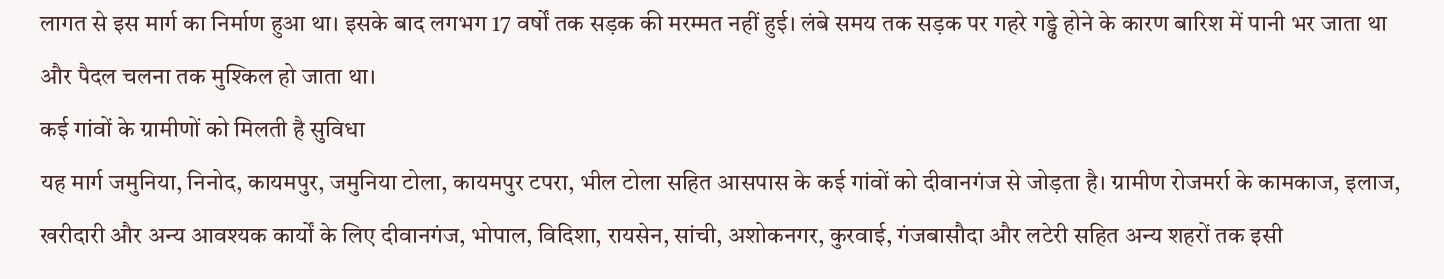लागत से इस मार्ग का निर्माण हुआ था। इसके बाद लगभग 17 वर्षों तक सड़क की मरम्मत नहीं हुई। लंबे समय तक सड़क पर गहरे गड्ढे होने के कारण बारिश में पानी भर जाता था और पैदल चलना तक मुश्किल हो जाता था।
कई गांवों के ग्रामीणों को मिलती है सुविधा
यह मार्ग जमुनिया, निनोद, कायमपुर, जमुनिया टोला, कायमपुर टपरा, भील टोला सहित आसपास के कई गांवों को दीवानगंज से जोड़ता है। ग्रामीण रोजमर्रा के कामकाज, इलाज, खरीदारी और अन्य आवश्यक कार्यों के लिए दीवानगंज, भोपाल, विदिशा, रायसेन, सांची, अशोकनगर, कुरवाई, गंजबासौदा और लटेरी सहित अन्य शहरों तक इसी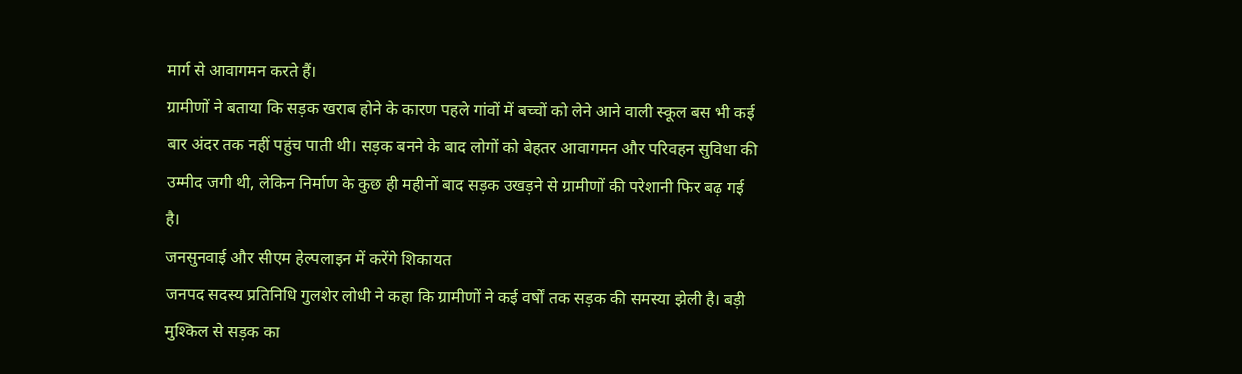मार्ग से आवागमन करते हैं।
ग्रामीणों ने बताया कि सड़क खराब होने के कारण पहले गांवों में बच्चों को लेने आने वाली स्कूल बस भी कई बार अंदर तक नहीं पहुंच पाती थी। सड़क बनने के बाद लोगों को बेहतर आवागमन और परिवहन सुविधा की उम्मीद जगी थी, लेकिन निर्माण के कुछ ही महीनों बाद सड़क उखड़ने से ग्रामीणों की परेशानी फिर बढ़ गई है।
जनसुनवाई और सीएम हेल्पलाइन में करेंगे शिकायत
जनपद सदस्य प्रतिनिधि गुलशेर लोधी ने कहा कि ग्रामीणों ने कई वर्षों तक सड़क की समस्या झेली है। बड़ी मुश्किल से सड़क का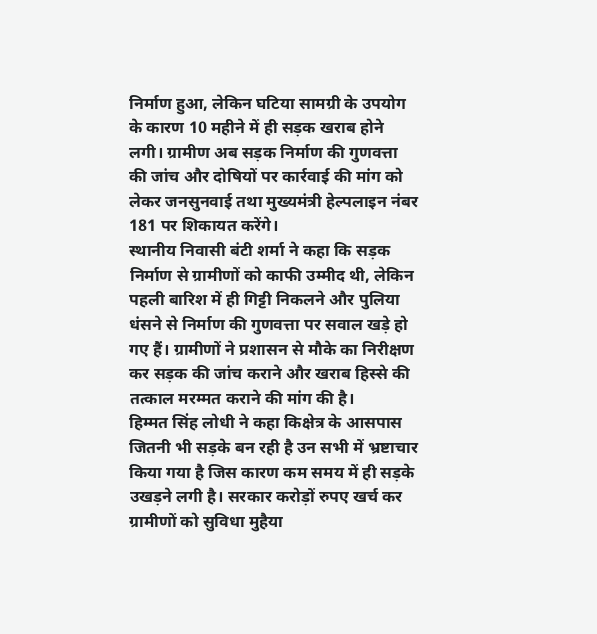निर्माण हुआ, लेकिन घटिया सामग्री के उपयोग के कारण 10 महीने में ही सड़क खराब होने लगी। ग्रामीण अब सड़क निर्माण की गुणवत्ता की जांच और दोषियों पर कार्रवाई की मांग को लेकर जनसुनवाई तथा मुख्यमंत्री हेल्पलाइन नंबर 181 पर शिकायत करेंगे।
स्थानीय निवासी बंटी शर्मा ने कहा कि सड़क निर्माण से ग्रामीणों को काफी उम्मीद थी, लेकिन पहली बारिश में ही गिट्टी निकलने और पुलिया धंसने से निर्माण की गुणवत्ता पर सवाल खड़े हो गए हैं। ग्रामीणों ने प्रशासन से मौके का निरीक्षण कर सड़क की जांच कराने और खराब हिस्से की तत्काल मरम्मत कराने की मांग की है।
हिम्मत सिंह लोधी ने कहा किक्षेत्र के आसपास जितनी भी सड़के बन रही है उन सभी में भ्रष्टाचार किया गया है जिस कारण कम समय में ही सड़के उखड़ने लगी है। सरकार करोड़ों रुपए खर्च कर ग्रामीणों को सुविधा मुहैया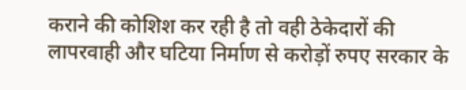कराने की कोशिश कर रही है तो वही ठेकेदारों की लापरवाही और घटिया निर्माण से करोड़ों रुपए सरकार के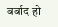बर्बाद हो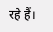रहे हैं।